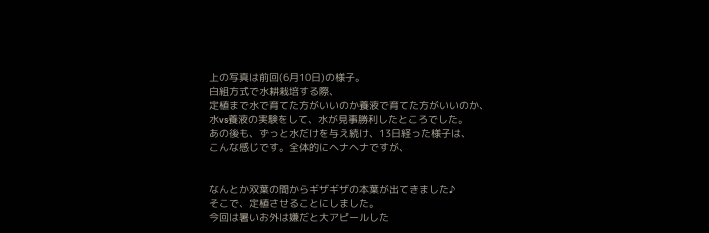上の写真は前回(6月10日)の様子。
白組方式で水耕栽培する際、
定植まで水で育てた方がいいのか養液で育てた方がいいのか、
水vs養液の実験をして、水が見事勝利したところでした。
あの後も、ずっと水だけを与え続け、13日経った様子は、
こんな感じです。全体的にヘナヘナですが、


なんとか双葉の間からギザギザの本葉が出てきました♪
そこで、定植させることにしました。
今回は暑いお外は嫌だと大アピールした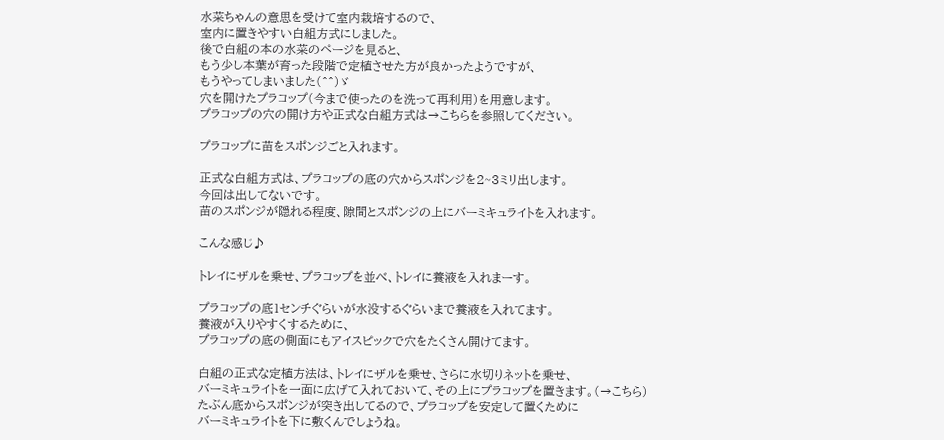水菜ちゃんの意思を受けて室内栽培するので、
室内に置きやすい白組方式にしました。
後で白組の本の水菜のページを見ると、
もう少し本葉が育った段階で定植させた方が良かったようですが、
もうやってしまいました(^^)ゞ
穴を開けたプラコップ(今まで使ったのを洗って再利用)を用意します。
プラコップの穴の開け方や正式な白組方式は→こちらを参照してください。

プラコップに苗をスポンジごと入れます。

正式な白組方式は、プラコップの底の穴からスポンジを2~3ミリ出します。
今回は出してないです。
苗のスポンジが隠れる程度、隙間とスポンジの上にバーミキュライトを入れます。

こんな感じ♪

トレイにザルを乗せ、プラコップを並べ、トレイに養液を入れまーす。

プラコップの底1センチぐらいが水没するぐらいまで養液を入れてます。
養液が入りやすくするために、
プラコップの底の側面にもアイスピックで穴をたくさん開けてます。

白組の正式な定植方法は、トレイにザルを乗せ、さらに水切りネットを乗せ、
バーミキュライトを一面に広げて入れておいて、その上にプラコップを置きます。(→こちら)
たぶん底からスポンジが突き出してるので、プラコップを安定して置くために
バーミキュライトを下に敷くんでしょうね。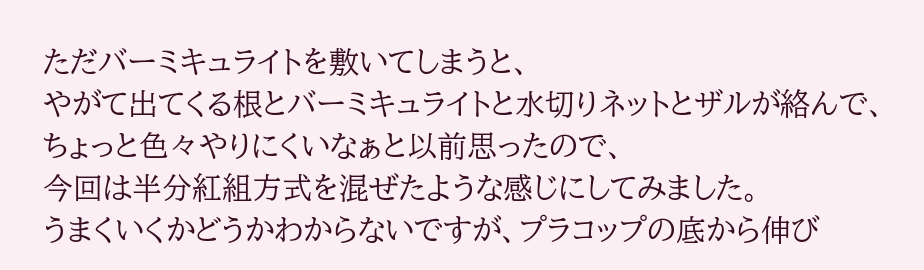ただバーミキュライトを敷いてしまうと、
やがて出てくる根とバーミキュライトと水切りネットとザルが絡んで、
ちょっと色々やりにくいなぁと以前思ったので、
今回は半分紅組方式を混ぜたような感じにしてみました。
うまくいくかどうかわからないですが、プラコップの底から伸び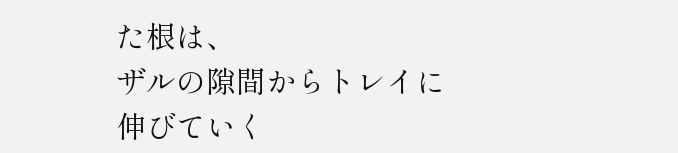た根は、
ザルの隙間からトレイに伸びていく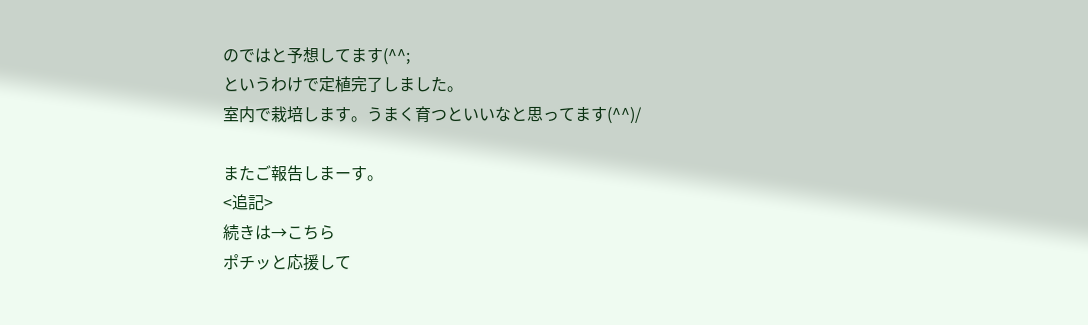のではと予想してます(^^;
というわけで定植完了しました。
室内で栽培します。うまく育つといいなと思ってます(^^)/

またご報告しまーす。
<追記>
続きは→こちら
ポチッと応援して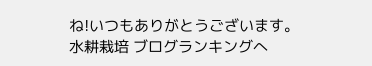ね!いつもありがとうございます。
水耕栽培 ブログランキングへ